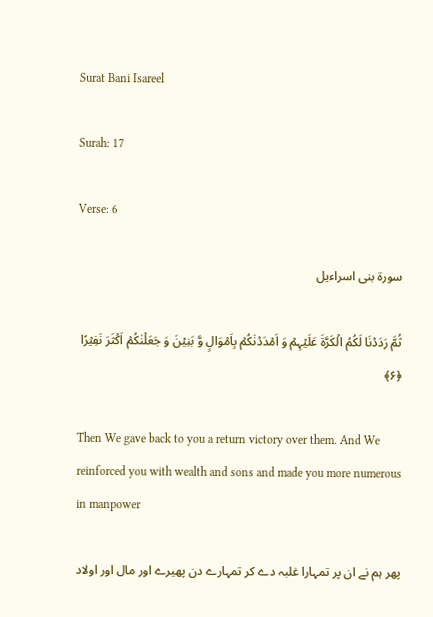Surat Bani Isareel

Surah: 17

Verse: 6

سورة بنی اسراءیل

ثُمَّ رَدَدۡنَا لَکُمُ الۡکَرَّۃَ عَلَیۡہِمۡ وَ اَمۡدَدۡنٰکُمۡ بِاَمۡوَالٍ وَّ بَنِیۡنَ وَ جَعَلۡنٰکُمۡ اَکۡثَرَ نَفِیۡرًا ﴿۶﴾

Then We gave back to you a return victory over them. And We reinforced you with wealth and sons and made you more numerous in manpower

پھر ہم نے ان پر تمہارا غلبہ دے کر تمہارے دن پھیرے اور مال اور اولاد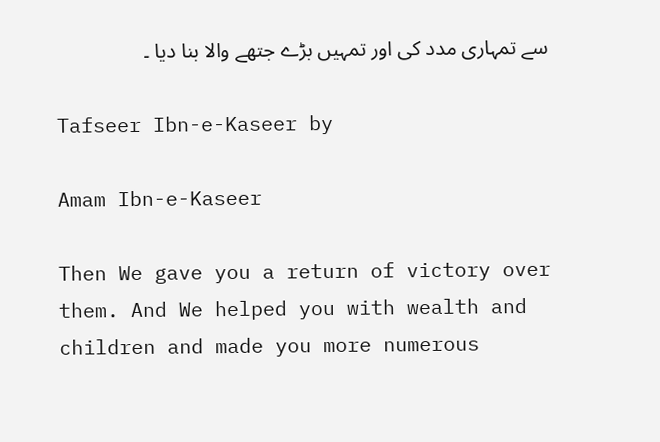سے تمہاری مدد کی اور تمہیں بڑے جتھے والا بنا دیا ۔

Tafseer Ibn-e-Kaseer by

Amam Ibn-e-Kaseer

Then We gave you a return of victory over them. And We helped you with wealth and children and made you more numerous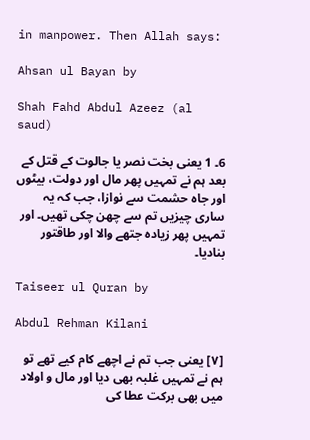in manpower. Then Allah says:

Ahsan ul Bayan by

Shah Fahd Abdul Azeez (al saud)

6۔ 1 یعنی بخت نصر یا جالوت کے قتل کے بعد ہم نے تمہیں پھر مال اور دولت، بیٹوں اور جاہ حشمت سے نوازا، جب کہ یہ ساری چیزیں تم سے چھن چکی تھیں۔ اور تمہیں پھر زیادہ جتھے والا اور طاقتور بنادیا۔

Taiseer ul Quran by

Abdul Rehman Kilani

[٧] یعنی جب تم نے اچھے کام کیے تھے تو ہم نے تمہیں غلبہ بھی دیا اور مال و اولاد میں بھی برکت عطا کی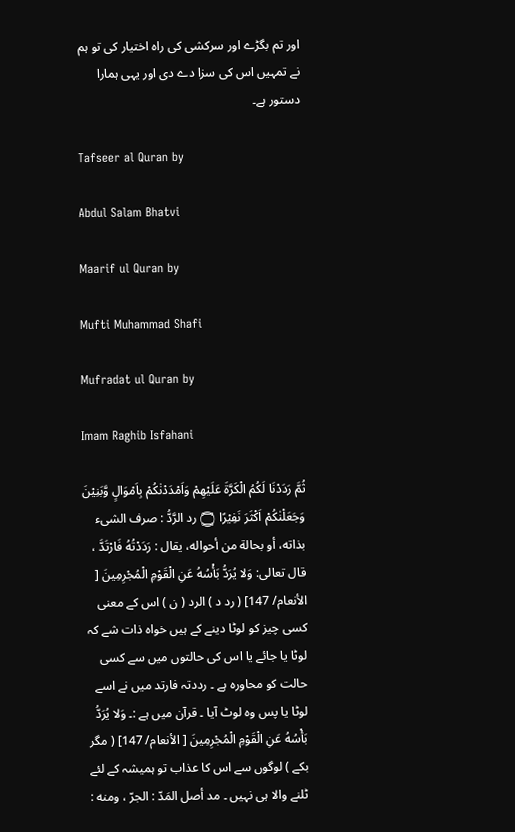اور تم بگڑے اور سرکشی کی راہ اختیار کی تو ہم نے تمہیں اس کی سزا دے دی اور یہی ہمارا دستور ہے۔

Tafseer al Quran by

Abdul Salam Bhatvi

Maarif ul Quran by

Mufti Muhammad Shafi

Mufradat ul Quran by

Imam Raghib Isfahani

ثُمَّ رَدَدْنَا لَكُمُ الْكَرَّةَ عَلَيْهِمْ وَاَمْدَدْنٰكُمْ بِاَمْوَالٍ وَّبَنِيْنَ وَجَعَلْنٰكُمْ اَكْثَرَ نَفِيْرًا ۝ رد الرَّدُّ : صرف الشیء بذاته، أو بحالة من أحواله، يقال : رَدَدْتُهُ فَارْتَدَّ ، قال تعالی: وَلا يُرَدُّ بَأْسُهُ عَنِ الْقَوْمِ الْمُجْرِمِينَ [ الأنعام/ 147] ( رد د ) الرد ( ن ) اس کے معنی کسی چیز کو لوٹا دینے کے ہیں خواہ ذات شے کہ لوٹا یا جائے یا اس کی حالتوں میں سے کسی حالت کو محاورہ ہے ۔ رددتہ فارتد میں نے اسے لوٹا یا پس وہ لوٹ آیا ۔ قرآن میں ہے :۔ وَلا يُرَدُّ بَأْسُهُ عَنِ الْقَوْمِ الْمُجْرِمِينَ [ الأنعام/ 147] ( مگر بکے ) لوگوں سے اس کا عذاب تو ہمیشہ کے لئے ٹلنے والا ہی نہیں ۔ مد أصل المَدّ : الجرّ ، ومنه :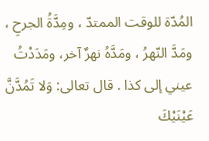المُدّة للوقت الممتدّ ، ومِدَّةُ الجرحِ ، ومَدَّ النّهرُ ، ومَدَّهُ نهرٌ آخر، ومَدَدْتُ عيني إلى كذا . قال تعالی: وَلا تَمُدَّنَّ عَيْنَيْكَ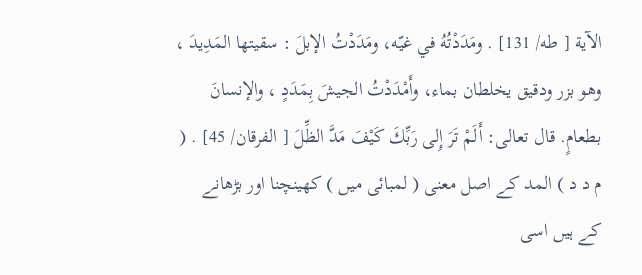الآية [ طه/ 131] . ومَدَدْتُهُ في غيّه، ومَدَدْتُ الإبلَ : سقیتها المَدِيدَ ، وهو بزر ودقیق يخلطان بماء، وأَمْدَدْتُ الجیشَ بِمَدَدٍ ، والإنسانَ بطعامٍ. قال تعالی: أَلَمْ تَرَ إِلى رَبِّكَ كَيْفَ مَدَّ الظِّلَ [ الفرقان/ 45] . ( م د د ) المد کے اصل معنی ( لمبائی میں ) کهينچنا اور بڑھانے کے ہیں اسی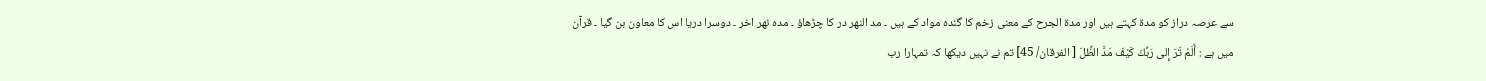سے عرصہ دراز کو مدۃ کہتے ہیں اور مدۃ الجرح کے معنی زخم کا گندہ مواد کے ہیں ۔ مد النھر در کا چڑھاؤ ۔ مدہ نھر اخر ۔ دوسرا دریا اس کا معاون بن گیا ۔ قرآن میں ہے : أَلَمْ تَرَ إِلى رَبِّكَ كَيْفَ مَدَّ الظِّلَ [ الفرقان/ 45] تم نے نہیں دیکھا کہ تمہارا رب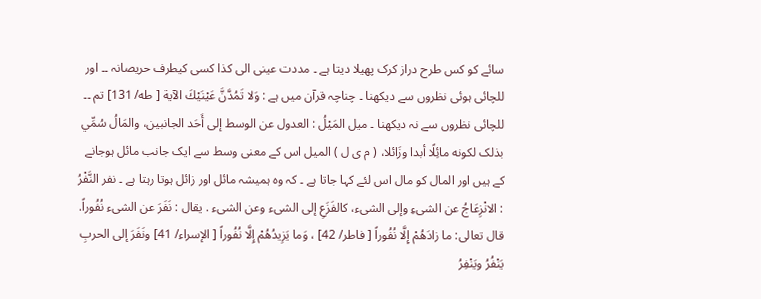سائے کو کس طرح دراز کرک پھیلا دیتا ہے ۔ مددت عینی الی کذا کسی کیطرف حریصانہ ۔۔ اور للچائی ہوئی نظروں سے دیکھنا ۔ چناچہ قرآن میں ہے : وَلا تَمُدَّنَّ عَيْنَيْكَ الآية [ طه/ 131] تم ۔۔ للچائی نظروں سے نہ دیکھنا ۔ ميل المَيْلُ : العدول عن الوسط إلى أَحَد الجانبین، والمَالُ سُمِّي بذلک لکونه مائِلًا أبدا وزَائلا، ( م ی ل ) المیل اس کے معنی وسط سے ایک جانب مائل ہوجانے کے ہیں اور المال کو مال اس لئے کہا جاتا ہے ۔ کہ وہ ہمیشہ مائل اور زائل ہوتا رہتا ہے ۔ نفر النَّفْرُ : الانْزِعَاجُ عن الشیءِ وإلى الشیء، کالفَزَعِ إلى الشیء وعن الشیء . يقال : نَفَرَ عن الشیء نُفُوراً. قال تعالی: ما زادَهُمْ إِلَّا نُفُوراً [ فاطر/ 42] ، وَما يَزِيدُهُمْ إِلَّا نُفُوراً [ الإسراء/ 41] ونَفَرَ إلى الحربِ يَنْفُرُ ويَنْفِرُ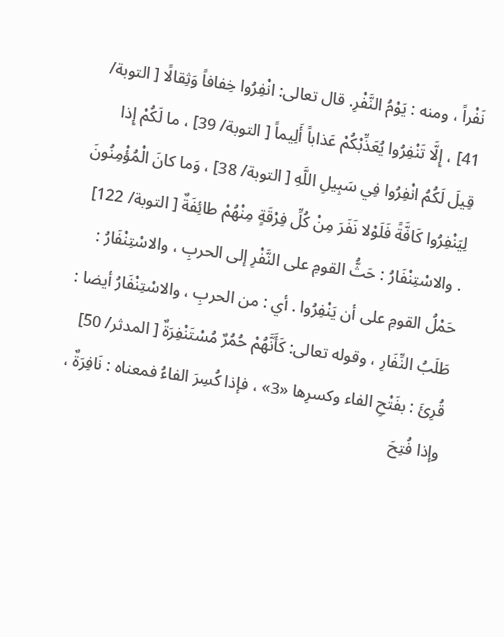نَفْراً ، ومنه : يَوْمُ النَّفْرِ. قال تعالی: انْفِرُوا خِفافاً وَثِقالًا [ التوبة/ 41] ، إِلَّا تَنْفِرُوا يُعَذِّبْكُمْ عَذاباً أَلِيماً [ التوبة/ 39] ، ما لَكُمْ إِذا قِيلَ لَكُمُ انْفِرُوا فِي سَبِيلِ اللَّهِ [ التوبة/ 38] ، وَما کانَ الْمُؤْمِنُونَ لِيَنْفِرُوا كَافَّةً فَلَوْلا نَفَرَ مِنْ كُلِّ فِرْقَةٍ مِنْهُمْ طائِفَةٌ [ التوبة/ 122] . والاسْتِنْفَارُ : حَثُّ القومِ علی النَّفْرِ إلى الحربِ ، والاسْتِنْفَارُ : حَمْلُ القومِ علی أن يَنْفِرُوا . أي : من الحربِ ، والاسْتِنْفَارُ أيضا : طَلَبُ النِّفَارِ ، وقوله تعالی: كَأَنَّهُمْ حُمُرٌ مُسْتَنْفِرَةٌ [ المدثر/ 50] قُرِئَ : بفَتْحِ الفاء وکسرِها «3» ، فإذا كُسِرَ الفاءُ فمعناه : نَافِرَةٌ ، وإذا فُتِحَ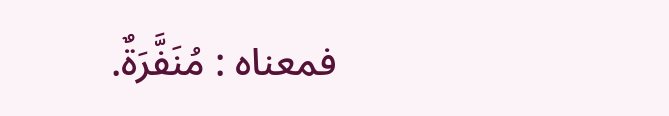فمعناه : مُنَفَّرَةٌ.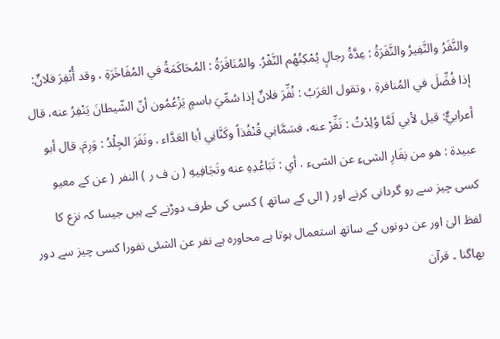والنَّفَرُ والنَّفِيرُ والنَّفَرَةُ : عِدَّةُ رجالٍ يُمْكِنُهُم النَّفْرُ. والمُنَافَرَةُ : المُحَاكَمَةُ في المُفَاخَرَةِ ، وقد أُنْفِرَ فلانٌ: إذا فُضِّلَ في المُنافرةِ ، وتقول العَرَبُ : نُفِّرَ فلانٌ إذا سُمِّيَ باسمٍ يَزْعُمُون أنّ الشّيطانَ يَنْفِرُ عنه، قال أعرابيٌّ: قيل لأبي لَمَّا وُلِدْتُ : نَفِّرْ عنه، فسَمَّانِي قُنْفُذاً وكَنَّانِي أبا العَدَّاء . ونَفَرَ الجِلْدُ : وَرِمَ. قال أبو عبیدة : هو من نِفَارِ الشیءِ عن الشیء . أي : تَبَاعُدِهِ عنه وتَجَافِيهِ ( ن ف ر ) النفر ( عن کے معیو کسی چیز سے رو گردانی کرنے اور ( الی کے ساتھ ) کسی کی طرف دوڑنے کے ہیں جیسا کہ نزع کا لفظ الیٰ اور عن دونوں کے ساتھ استعمال ہوتا ہے محاورہ ہے نفر عن الشئی نفورا کسی چیز سے دور بھاگنا ۔ قرآن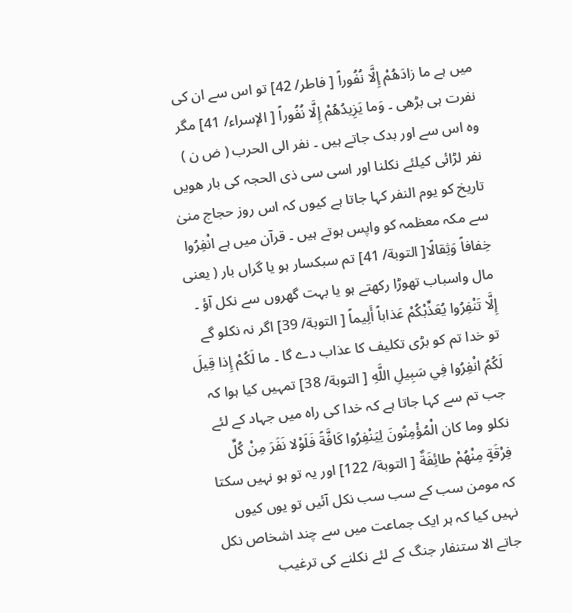میں ہے ما زادَهُمْ إِلَّا نُفُوراً [ فاطر/ 42] تو اس سے ان کی نفرت ہی بڑھی ۔ وَما يَزِيدُهُمْ إِلَّا نُفُوراً [ الإسراء/ 41] مگر وہ اس سے اور بدک جاتے ہیں ۔ نفر الی الحرب ( ض ن ) نفر لڑائی کیلئے نکلنا اور اسی سی ذی الحجہ کی بار ھویں تاریخ کو یوم النفر کہا جاتا ہے کیوں کہ اس روز حجاج منیٰ سے مکہ معظمہ کو واپس ہوتے ہیں ۔ قرآن میں ہے انْفِرُوا خِفافاً وَثِقالًا[ التوبة/ 41] تم سبکسار ہو یا گراں بار ( یعنی مال واسباب تھوڑا رکھتے ہو یا بہت گھروں سے نکل آؤ ۔ إِلَّا تَنْفِرُوا يُعَذِّبْكُمْ عَذاباً أَلِيماً [ التوبة/ 39] اگر نہ نکلو گے تو خدا تم کو بڑی تکلیف کا عذاب دے گا ۔ ما لَكُمْ إِذا قِيلَ لَكُمُ انْفِرُوا فِي سَبِيلِ اللَّهِ [ التوبة/ 38] تمہیں کیا ہوا کہ جب تم سے کہا جاتا ہے کہ خدا کی راہ میں جہاد کے لئے نکلو وما کان الْمُؤْمِنُونَ لِيَنْفِرُوا كَافَّةً فَلَوْلا نَفَرَ مِنْ كُلِّ فِرْقَةٍ مِنْهُمْ طائِفَةٌ [ التوبة/ 122] اور یہ تو ہو نہیں سکتا کہ مومن سب کے سب سب نکل آئیں تو یوں کیوں نہیں کیا کہ ہر ایک جماعت میں سے چند اشخاص نکل جاتے الا ستنفار جنگ کے لئے نکلنے کی ترغیب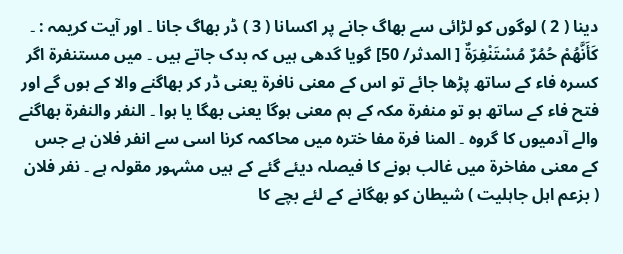دینا ( 2 ) لوگوں کو لڑائی سے بھاگ جانے پر اکسانا ( 3 ) ڈر بھاگ جانا ۔ اور آیت کریمہ : ۔ كَأَنَّهُمْ حُمُرٌ مُسْتَنْفِرَةٌ [ المدثر/ 50] گویا گدھی ہیں کہ بدک جاتے ہیں ۔ میں مستنفرۃ اگر کسرہ فاء کے ساتھ پڑھا جائے تو اس کے معنی نافرۃ یعنی ڈر کر بھاگنے والا کے ہوں گے اور فتح فاء کے ساتھ ہو تو منفرۃ مکہ کے ہم معنی ہوگا یعنی بھگا یا ہوا ۔ النفر والنفرۃ بھاگنے والے آدمیوں کا گروہ ۔ المنا فرۃ مفا خترہ میں محاکمہ کرنا اسی سے انفر فلان ہے جس کے معنی مفاخرۃ میں غالب ہونے کا فیصلہ دیئے گئے کے ہیں مشہور مقولہ ہے ۔ نفر فلان ( بزعم اہل جاہلیت ) شیطان کو بھگانے کے لئے بچے کا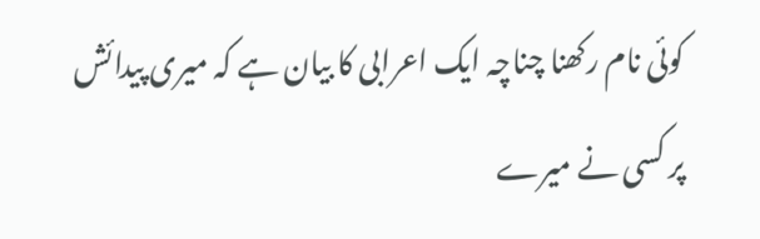کوئی نام رکھنا چناچہ ایک اعرابی کا بیان ہے کہ میری پیدائش پر کسی نے میرے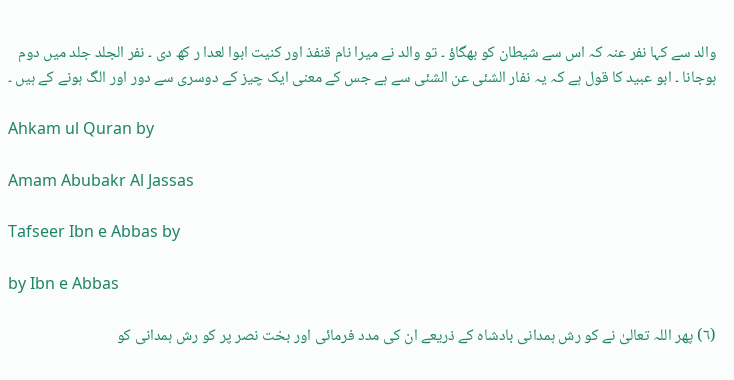والد سے کہا نفر عنہ کہ اس سے شیطان کو بھگاؤ ۔ تو والد نے میرا نام قنفذ اور کنیت ابوا لعدا ر کھ دی ۔ نفر الجلد جلد میں دوم ہوجانا ۔ ابو عبید کا قول ہے کہ یہ نفار الشئی عن الشئی سے ہے جس کے معنی ایک چیز کے دوسری سے دور اور الگ ہونے کے ہیں ۔

Ahkam ul Quran by

Amam Abubakr Al Jassas

Tafseer Ibn e Abbas by

by Ibn e Abbas

(٦) پھر اللہ تعالیٰ نے کو رش ہمدانی بادشاہ کے ذریعے ان کی مدد فرمائی اور بخت نصر پر کو رش ہمدانی کو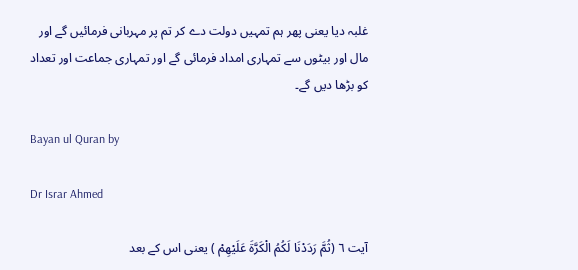غلبہ دیا یعنی پھر ہم تمہیں دولت دے کر تم پر مہربانی فرمائیں گے اور مال اور بیٹوں سے تمہاری امداد فرمائی گے اور تمہاری جماعت اور تعداد کو بڑھا دیں گے۔

Bayan ul Quran by

Dr Israr Ahmed

آیت ٦ (ثُمَّ رَدَدْنَا لَكُمُ الْكَرَّةَ عَلَيْهِمْ ) یعنی اس کے بعد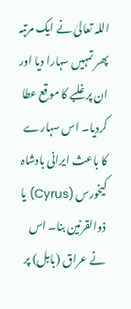اللہ تعالیٰ نے ایک مرتبہ پھر تمہیں سہارا دیا اور ان پر غلبے کا موقع عطا کردیا۔ اس سہارے کا باعث ایرانی بادشاہ کیخورس (Cyrus) یا ذوالقرنین بنا۔ اس نے عراق (بابل) پر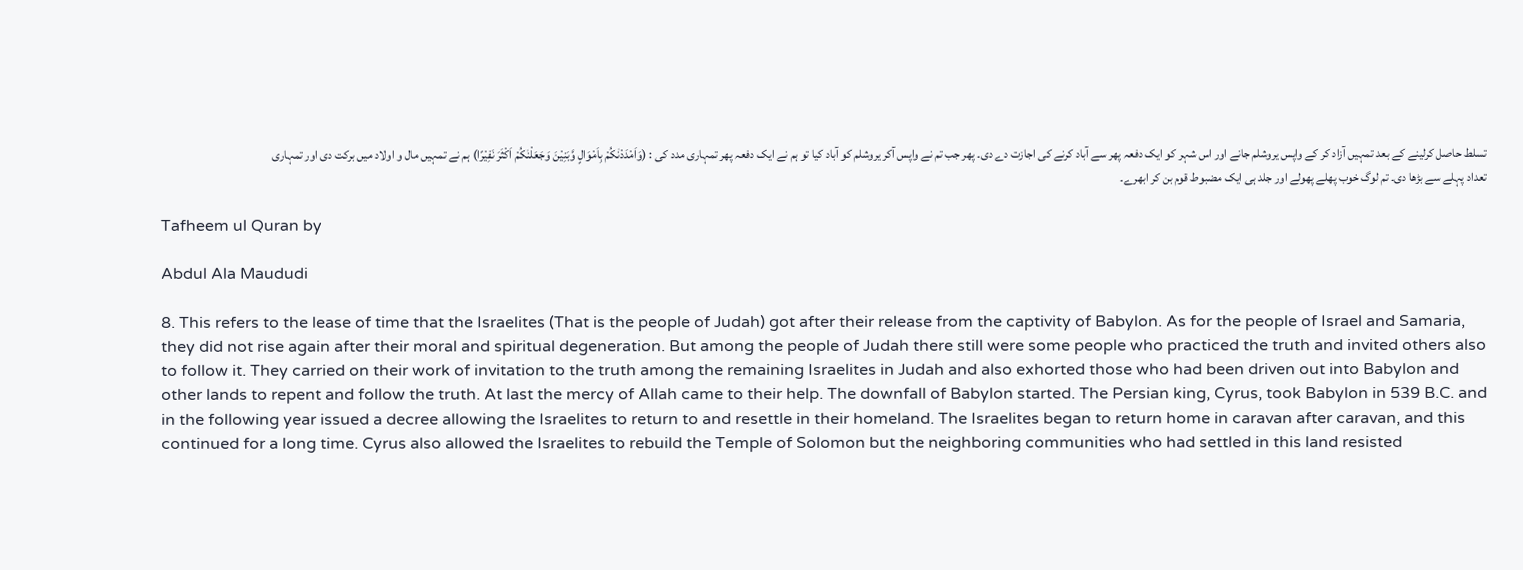تسلط حاصل کرلینے کے بعد تمہیں آزاد کر کے واپس یروشلم جانے اور اس شہر کو ایک دفعہ پھر سے آباد کرنے کی اجازت دے دی۔ پھر جب تم نے واپس آکر یروشلم کو آباد کیا تو ہم نے ایک دفعہ پھر تمہاری مدد کی : (وَاَمْدَدْنٰكُمْ بِاَمْوَالٍ وَّبَنِيْنَ وَجَعَلْنٰكُمْ اَكْثَرَ نَفِيْرًا) ہم نے تمہیں مال و اولاد میں برکت دی اور تمہاری تعداد پہلے سے بڑھا دی۔ تم لوگ خوب پھلے پھولے اور جلد ہی ایک مضبوط قوم بن کر ابھرے۔

Tafheem ul Quran by

Abdul Ala Maududi

8. This refers to the lease of time that the Israelites (That is the people of Judah) got after their release from the captivity of Babylon. As for the people of Israel and Samaria, they did not rise again after their moral and spiritual degeneration. But among the people of Judah there still were some people who practiced the truth and invited others also to follow it. They carried on their work of invitation to the truth among the remaining Israelites in Judah and also exhorted those who had been driven out into Babylon and other lands to repent and follow the truth. At last the mercy of Allah came to their help. The downfall of Babylon started. The Persian king, Cyrus, took Babylon in 539 B.C. and in the following year issued a decree allowing the Israelites to return to and resettle in their homeland. The Israelites began to return home in caravan after caravan, and this continued for a long time. Cyrus also allowed the Israelites to rebuild the Temple of Solomon but the neighboring communities who had settled in this land resisted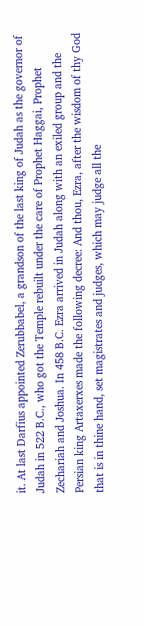it. At last Darfius appointed Zerubbabel, a grandson of the last king of Judah as the governor of Judah in 522 B.C., who got the Temple rebuilt under the care of Prophet Haggai, Prophet Zechariah and Joshua. In 458 B.C. Ezra arrived in Judah along with an exiled group and the Persian king Artaxerxes made the following decree: And thou, Ezra, after the wisdom of thy God that is in thine hand, set magistrates and judges, which may judge all the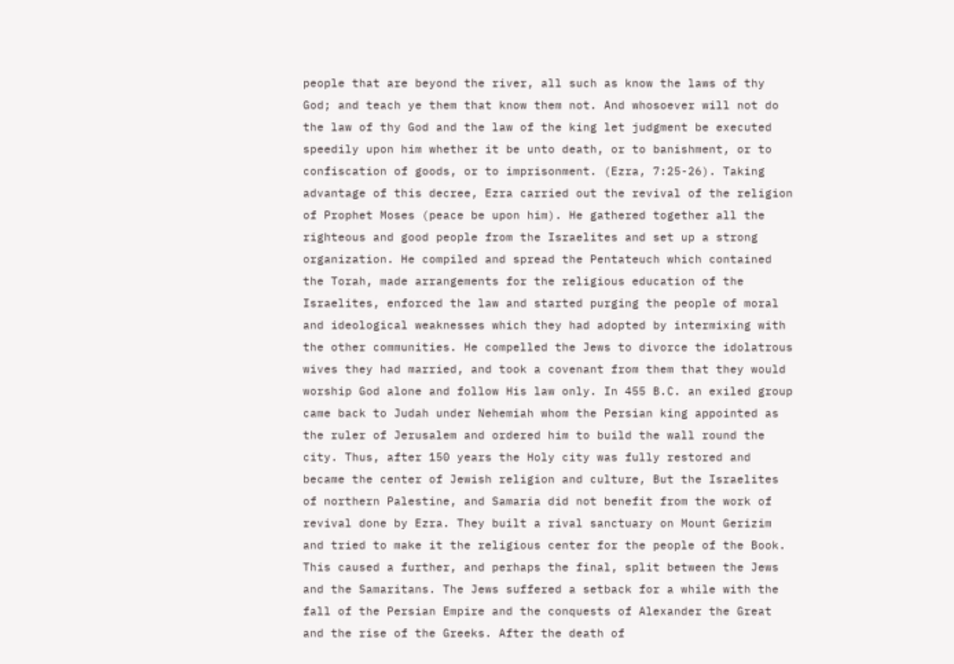people that are beyond the river, all such as know the laws of thy God; and teach ye them that know them not. And whosoever will not do the law of thy God and the law of the king let judgment be executed speedily upon him whether it be unto death, or to banishment, or to confiscation of goods, or to imprisonment. (Ezra, 7:25-26). Taking advantage of this decree, Ezra carried out the revival of the religion of Prophet Moses (peace be upon him). He gathered together all the righteous and good people from the Israelites and set up a strong organization. He compiled and spread the Pentateuch which contained the Torah, made arrangements for the religious education of the Israelites, enforced the law and started purging the people of moral and ideological weaknesses which they had adopted by intermixing with the other communities. He compelled the Jews to divorce the idolatrous wives they had married, and took a covenant from them that they would worship God alone and follow His law only. In 455 B.C. an exiled group came back to Judah under Nehemiah whom the Persian king appointed as the ruler of Jerusalem and ordered him to build the wall round the city. Thus, after 150 years the Holy city was fully restored and became the center of Jewish religion and culture, But the Israelites of northern Palestine, and Samaria did not benefit from the work of revival done by Ezra. They built a rival sanctuary on Mount Gerizim and tried to make it the religious center for the people of the Book. This caused a further, and perhaps the final, split between the Jews and the Samaritans. The Jews suffered a setback for a while with the fall of the Persian Empire and the conquests of Alexander the Great and the rise of the Greeks. After the death of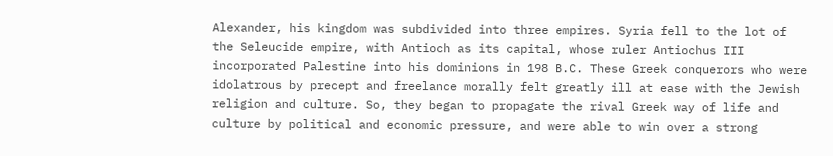Alexander, his kingdom was subdivided into three empires. Syria fell to the lot of the Seleucide empire, with Antioch as its capital, whose ruler Antiochus III incorporated Palestine into his dominions in 198 B.C. These Greek conquerors who were idolatrous by precept and freelance morally felt greatly ill at ease with the Jewish religion and culture. So, they began to propagate the rival Greek way of life and culture by political and economic pressure, and were able to win over a strong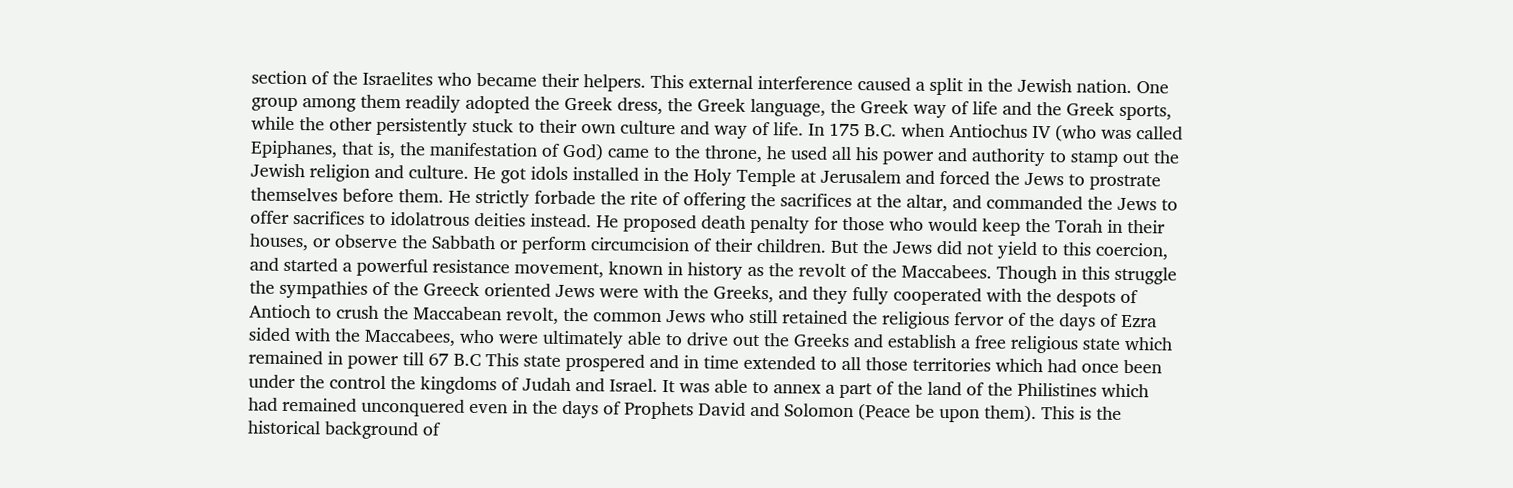section of the Israelites who became their helpers. This external interference caused a split in the Jewish nation. One group among them readily adopted the Greek dress, the Greek language, the Greek way of life and the Greek sports, while the other persistently stuck to their own culture and way of life. In 175 B.C. when Antiochus IV (who was called Epiphanes, that is, the manifestation of God) came to the throne, he used all his power and authority to stamp out the Jewish religion and culture. He got idols installed in the Holy Temple at Jerusalem and forced the Jews to prostrate themselves before them. He strictly forbade the rite of offering the sacrifices at the altar, and commanded the Jews to offer sacrifices to idolatrous deities instead. He proposed death penalty for those who would keep the Torah in their houses, or observe the Sabbath or perform circumcision of their children. But the Jews did not yield to this coercion, and started a powerful resistance movement, known in history as the revolt of the Maccabees. Though in this struggle the sympathies of the Greeck oriented Jews were with the Greeks, and they fully cooperated with the despots of Antioch to crush the Maccabean revolt, the common Jews who still retained the religious fervor of the days of Ezra sided with the Maccabees, who were ultimately able to drive out the Greeks and establish a free religious state which remained in power till 67 B.C This state prospered and in time extended to all those territories which had once been under the control the kingdoms of Judah and Israel. It was able to annex a part of the land of the Philistines which had remained unconquered even in the days of Prophets David and Solomon (Peace be upon them). This is the historical background of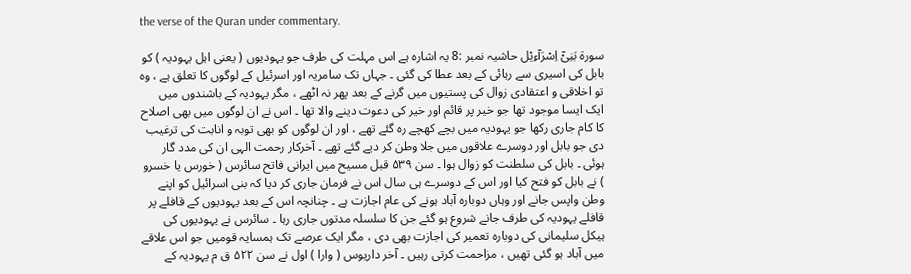the verse of the Quran under commentary.

سورة بَنِیْۤ اِسْرَآءِیْل حاشیہ نمبر :8 یہ اشارہ ہے اس مہلت کی طرف جو یہودیوں ( یعنی اہل یہودیہ ) کو بابل کی اسیری سے رہائی کے بعد عطا کی گئی ۔ جہاں تک سامریہ اور اسرئیل کے لوگوں کا تعلق ہے ، وہ تو اخلاقی و اعتقادی زوال کی پستیوں میں گرنے کے بعد پھر نہ اٹھے ، مگر یہودیہ کے باشندوں میں ایک ایسا موجود تھا جو خیر پر قائم اور خیر کی دعوت دینے والا تھا ۔ اس نے ان لوگوں میں بھی اصلاح کا کام جاری رکھا جو یہودیہ میں بچے کھچے رہ گئے تھے ، اور ان لوگوں کو بھی توبہ و انابت کی ترغیب دی جو بابل اور دوسرے علاقوں میں جلا وطن کر دیے گئے تھے ۔ آخرکار رحمت الہی ان کی مدد گار ہوئی ۔ بابل کی سلطنت کو زوال ہوا ۔ سن ۵۳۹ قبل مسیح میں ایرانی فاتح سائرس ( خورس یا خسرو ) نے بابل کو فتح کیا اور اس کے دوسرے ہی سال اس نے فرمان جاری کر دیا کہ بنی اسرائیل کو اپنے وطن واپس جانے اور وہاں دوبارہ آباد ہونے کی عام اجازت ہے ۔ چنانچہ اس کے بعد یہودیوں کے قافلے پر قافلے یہودیہ کی طرف جانے شروع ہو گئے جن کا سلسلہ مدتوں جاری رہا ۔ سائرس نے یہودیوں کی ہیکل سلیمانی کی دوبارہ تعمیر کی اجازت بھی دی ، مگر ایک عرصے تک ہمسایہ قومیں جو اس علاقے میں آباد ہو گئی تھیں ، مزاحمت کرتی رہیں ۔ آخر داریوس ( وارا ) اول نے سن ۵۲۲ ق م یہودیہ کے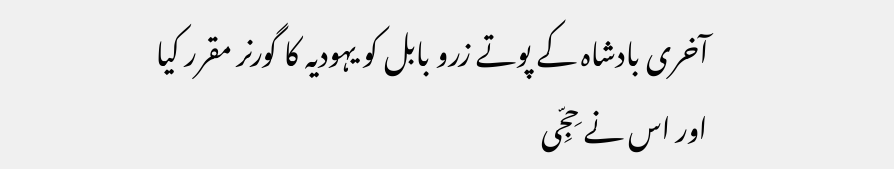آخری بادشاہ کے پوتے زرو بابل کو یہودیہ کا گورنر مقرر کیا اور اس نے حِجِّی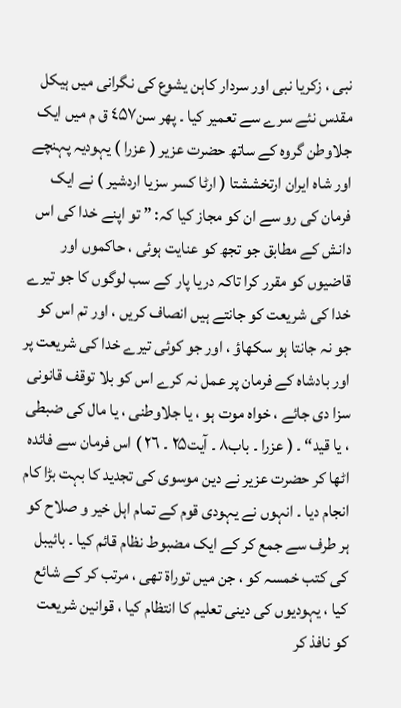نبی ، زکریا نبی اور سردار کاہن یشوع کی نگرانی میں ہیکل مقدس نئے سرے سے تعمیر کیا ۔ پھر سن٤۵۷ ق م میں ایک جلاوطن گروہ کے ساتھ حضرت عزیر ( عزرا ) یہودیہ پہنچے اور شاہ ایران ارتخششتا ( ارٹا کسر سزیا اردشیر ) نے ایک فرمان کی رو سے ان کو مجاز کیا کہ: ” تو اپنے خدا کی اس دانش کے مطابق جو تجھ کو عنایت ہوئی ، حاکموں اور قاضیوں کو مقرر کرا تاکہ دریا پار کے سب لوگوں کا جو تیرے خدا کی شریعت کو جانتے ہیں انصاف کریں ، اور تم اس کو جو نہ جانتا ہو سکھاؤ ، اور جو کوئی تیرے خدا کی شریعت پر اور بادشاہ کے فرمان پر عمل نہ کرے اس کو بلا توقف قانونی سزا دی جائے ، خواہ موت ہو ، یا جلاوطنی ، یا مال کی ضبطی ، یا قید“ ۔ ( عزرا ۔ باب۸ ۔ آیت۲۵ ۔ ۲٦ ) اس فرمان سے فائدہ اٹھا کر حضرت عزیر نے دین موسوی کی تجدید کا بہت بڑا کام انجام دیا ۔ انہوں نے یہودی قوم کے تمام اہل خیر و صلاح کو ہر طرف سے جمع کر کے ایک مضبوط نظام قائم کیا ۔ بائیبل کی کتب خمسہ کو ، جن میں توراة تھی ، مرتب کر کے شائع کیا ، یہودیوں کی دینی تعلیم کا انتظام کیا ، قوانین شریعت کو نافذ کر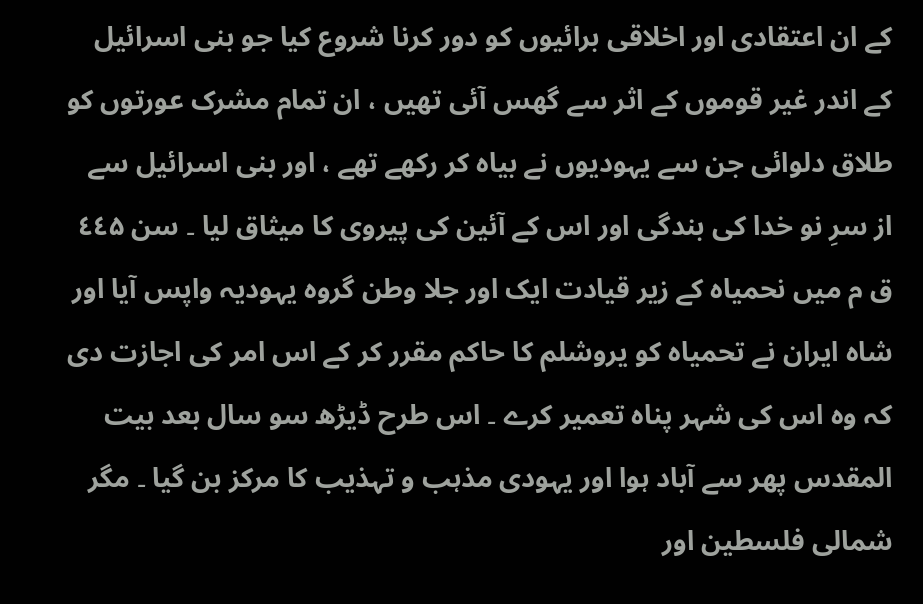کے ان اعتقادی اور اخلاقی برائیوں کو دور کرنا شروع کیا جو بنی اسرائیل کے اندر غیر قوموں کے اثر سے گھس آئی تھیں ، ان تمام مشرک عورتوں کو طلاق دلوائی جن سے یہودیوں نے بیاہ کر رکھے تھے ، اور بنی اسرائیل سے از سرِ نو خدا کی بندگی اور اس کے آئین کی پیروی کا میثاق لیا ۔ سن ٤٤۵ ق م میں نحمیاہ کے زیر قیادت ایک اور جلا وطن گروہ یہودیہ واپس آیا اور شاہ ایران نے تحمیاہ کو یروشلم کا حاکم مقرر کر کے اس امر کی اجازت دی کہ وہ اس کی شہر پناہ تعمیر کرے ۔ اس طرح ڈیڑھ سو سال بعد بیت المقدس پھر سے آباد ہوا اور یہودی مذہب و تہذیب کا مرکز بن گیا ۔ مگر شمالی فلسطین اور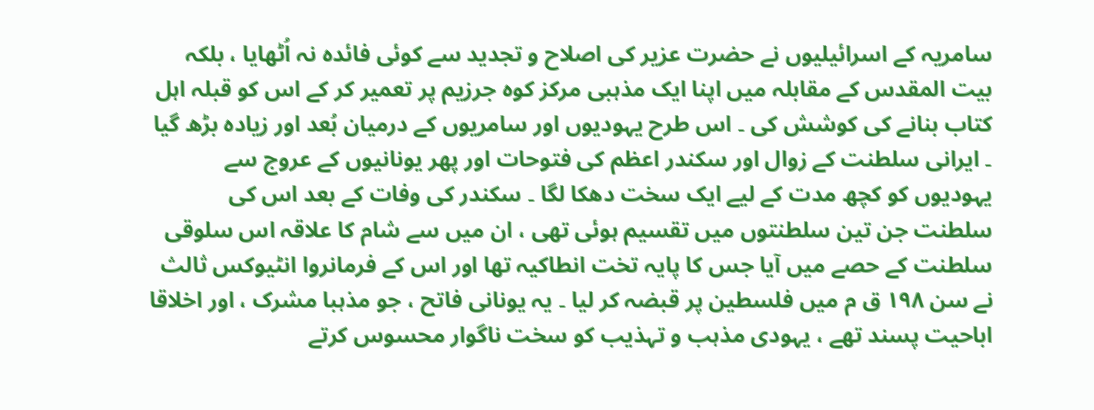سامریہ کے اسرائیلیوں نے حضرت عزیر کی اصلاح و تجدید سے کوئی فائدہ نہ اُٹھایا ، بلکہ بیت المقدس کے مقابلہ میں اپنا ایک مذہبی مرکز کوہ جرزیم پر تعمیر کر کے اس کو قبلہ اہل کتاب بنانے کی کوشش کی ۔ اس طرح یہودیوں اور سامریوں کے درمیان بُعد اور زیادہ بڑھ گیا ۔ ایرانی سلطنت کے زوال اور سکندر اعظم کی فتوحات اور پھر یونانیوں کے عروج سے یہودیوں کو کچھ مدت کے لیے ایک سخت دھکا لگا ۔ سکندر کی وفات کے بعد اس کی سلطنت جن تین سلطنتوں میں تقسیم ہوئی تھی ، ان میں سے شام کا علاقہ اس سلوقی سلطنت کے حصے میں آیا جس کا پایہ تخت انطاکیہ تھا اور اس کے فرمانروا انٹیوکس ثالث نے سن ١۹۸ ق م میں فلسطین پر قبضہ کر لیا ۔ یہ یونانی فاتح ، جو مذہبا مشرک ، اور اخلاقا اباحیت پسند تھے ، یہودی مذہب و تہذیب کو سخت ناگوار محسوس کرتے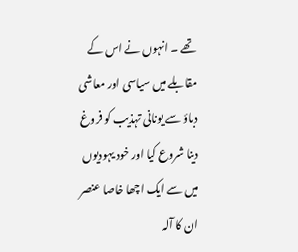تھے ۔ انہوں نے اس کے مقابلے میں سیاسی اور معاشی دباؤ سے یونانی تہذیب کو فروغ دینا شروع کیا اور خود یہودیوں میں سے ایک اچھا خاصا عنصر ان کا آلہ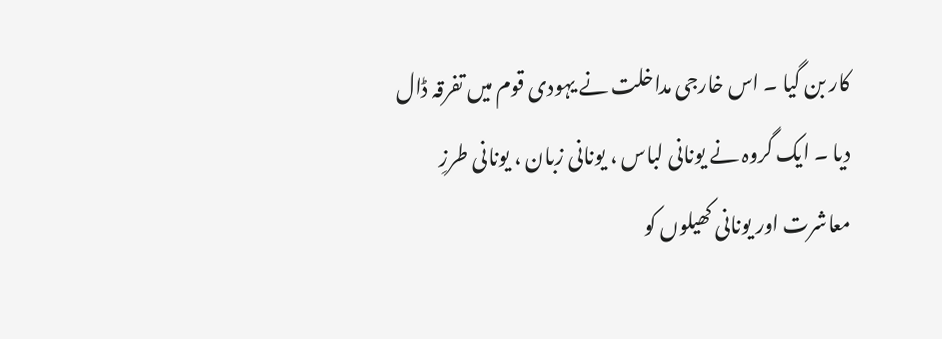کار بن گیا ۔ اس خارجی مداخلت نے یہودی قوم میں تفرقہ ڈال دیا ۔ ایک گروہ نے یونانی لباس ، یونانی زبان ، یونانی طرزِ معاشرت اور یونانی کھیلوں کو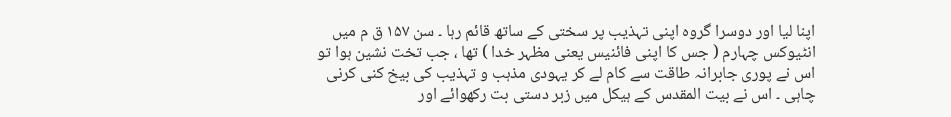اپنا لیا اور دوسرا گروہ اپنی تہذیب پر سختی کے ساتھ قائم رہا ۔ سن ١۵۷ ق م میں انٹیوکس چہارم ( جس کا اپنی فائنیس یعنی مظہر خدا ) تھا ، جب تخت نشین ہوا تو اس نے پوری جابرانہ طاقت سے کام لے کر یہودی مذہب و تہذیب کی بیخ کنی کرنی چاہی ۔ اس نے بیت المقدس کے ہیکل میں زبر دستی بت رکھوائے اور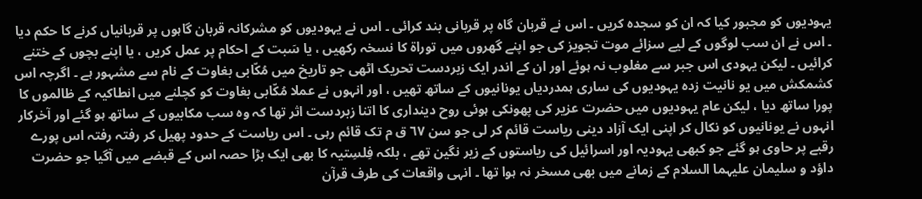یہودیوں کو مجبور کیا کہ ان کو سجدہ کریں ۔ اس نے قربان گاہ پر قربانی بند کرائی ۔ اس نے یہودیوں کو مشرکانہ قربان گاہوں پر قربانیاں کرنے کا حکم دیا ۔ اس نے ان سب لوگوں کے لیے سزائے موت تجویز کی جو اپنے گھروں میں توراة کا نسخہ رکھیں ، یا سَبت کے احکام پر عمل کریں ، یا اپنے بچوں کے ختنے کرائیں ۔ لیکن یہودی اس جبر سے مغلوب نہ ہوئے اور ان کے اندر ایک زبردست تحریک اٹھی جو تاریخ میں مُکّابی بغاوت کے نام سے مشہور ہے ۔ اگرچہ اس کشمکش میں یو نانیت زدہ یہودیوں کی ساری ہمدردیاں یونانیوں کے ساتھ تھیں ، اور انہوں نے عملا مُکّابی بغاوت کو کچلنے میں انطاکیہ کے ظالموں کا پورا ساتھ دیا ، لیکن عام یہودیوں میں حضرت عزیر کی پھونکی ہوئی روح دینداری کا اتنا زبردست اثر تھا کہ وہ سب مکابیوں کے ساتھ ہو گئے اور آخرکار انہوں نے یونانیوں کو نکال کر اپنی ایک آزاد دینی ریاست قائم کر لی جو سن ٦۷ ق م تک قائم رہی ۔ اس ریاست کے حدود پھیل کر رفتہ رفتہ اس پورے رقبے پر حاوی ہو گئے جو کبھی یہودیہ اور اسرائیل کی ریاستوں کے زیر نگین تھے ، بلکہ فِلسِتیہ کا بھی ایک بڑا حصہ اس کے قبضے میں آگیا جو حضرت داؤد و سلیمان علیہما السلام کے زمانے میں بھی مسخر نہ ہوا تھا ۔ انہی واقعات کی طرف قرآن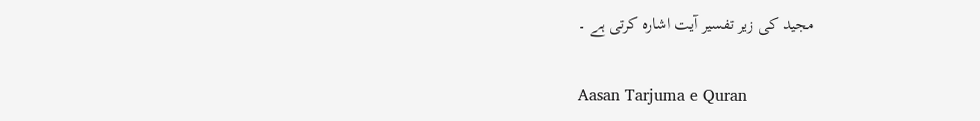مجید کی زیر تفسیر آیت اشارہ کرتی ہے ۔

Aasan Tarjuma e Quran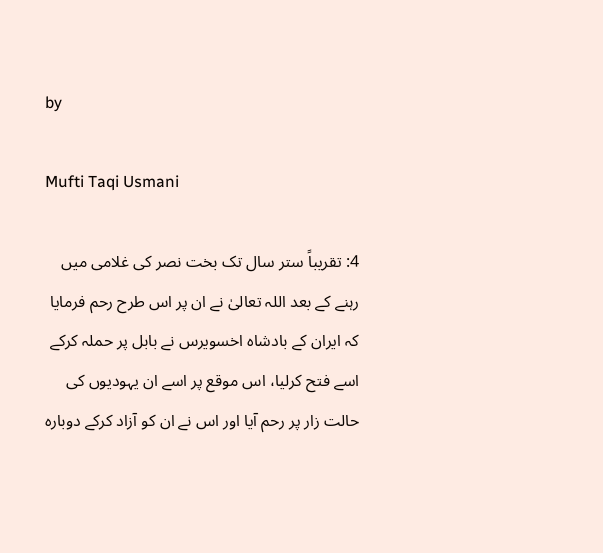by

Mufti Taqi Usmani

4: تقریباً ستر سال تک بخت نصر کی غلامی میں رہنے کے بعد اللہ تعالیٰ نے ان پر اس طرح رحم فرمایا کہ ایران کے بادشاہ اخسویرس نے بابل پر حملہ کرکے اسے فتح کرلیا، اس موقع پر اسے ان یہودیوں کی حالت زار پر رحم آیا اور اس نے ان کو آزاد کرکے دوبارہ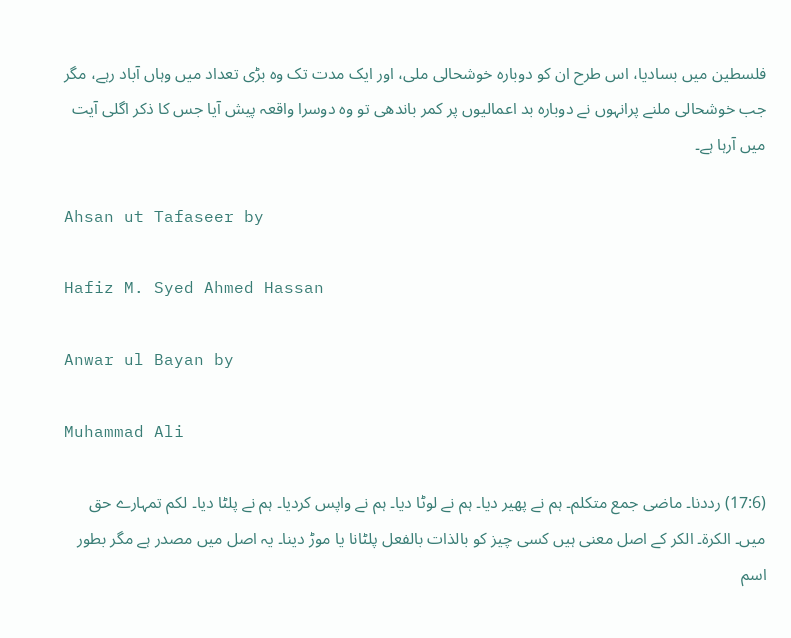فلسطین میں بسادیا، اس طرح ان کو دوبارہ خوشحالی ملی، اور ایک مدت تک وہ بڑی تعداد میں وہاں آباد رہے، مگر جب خوشحالی ملنے پرانہوں نے دوبارہ بد اعمالیوں پر کمر باندھی تو وہ دوسرا واقعہ پیش آیا جس کا ذکر اگلی آیت میں آرہا ہے۔

Ahsan ut Tafaseer by

Hafiz M. Syed Ahmed Hassan

Anwar ul Bayan by

Muhammad Ali

(17:6) رددنا۔ ماضی جمع متکلم۔ ہم نے پھیر دیا۔ ہم نے لوٹا دیا۔ ہم نے واپس کردیا۔ ہم نے پلٹا دیا۔ لکم تمہارے حق میں۔ الکرۃ۔ الکر کے اصل معنی ہیں کسی چیز کو بالذات بالفعل پلٹانا یا موڑ دینا۔ یہ اصل میں مصدر ہے مگر بطور اسم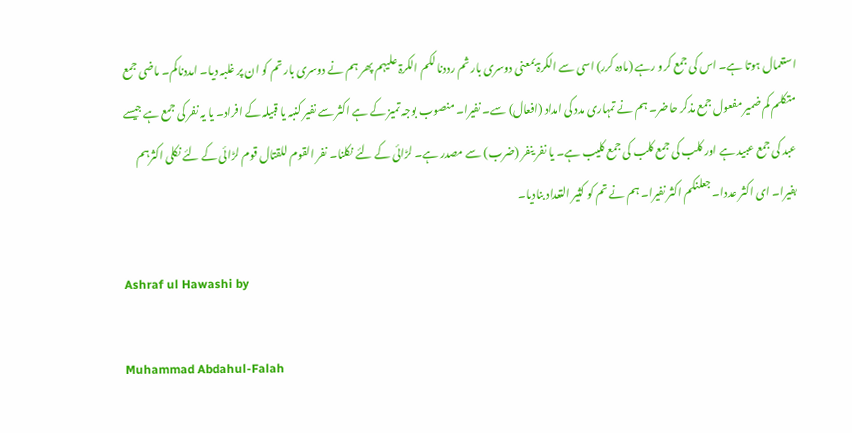استعمال ہوتا ہے۔ اس کی جمع کرو رہے (مادہ کرر) اسی سے الکرۃ بمعنی دوسری بار ثم رددنا لکم الکرۃ علیہم پھر ہم نے دوسری بار تم کو ان پر غلبہ دیا۔ امددناکم۔ ماضی جمع متکلم کم ضمیر مفعول جمع مذکر حاضر۔ ہم نے تمہاری مدد کی امداد (افعال) سے۔ نفیرا۔ منصوب بوجہ تمیز کے ہے اکثر سے نفیر کنبہ یا قبیلہ کے افراد۔ یا یہ نفر کی جمع ہے جیسے عبد کی جمع عبید ہے اور کلب کی جمع کلب کی جمع کلیب ہے۔ یا نفر ینفر (ضرب) سے مصدر ہے۔ لڑائی کے لئے نکلنا۔ نفر القوم للقتال قوم لڑائی کے لئے نکلی اکثرہم بفیرا۔ ای اکثر عددا۔ جعلنکم اکثر نفیرا۔ ہم نے تم کو کثیر التعداد بنادیا۔

Ashraf ul Hawashi by

Muhammad Abdahul-Falah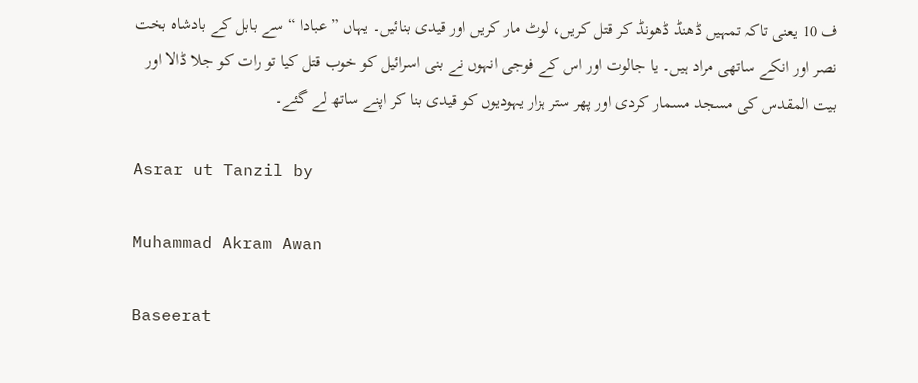ف 10 یعنی تاکہ تمہیں ڈھنڈ ڈھونڈ کر قتل کریں، لوٹ مار کریں اور قیدی بنائیں۔ یہاں ” عبادا “ سے بابل کے بادشاہ بخت نصر اور انکے ساتھی مراد ہیں۔ یا جالوت اور اس کے فوجی انہوں نے بنی اسرائیل کو خوب قتل کیا تو رات کو جلا ڈالا اور بیت المقدس کی مسجد مسمار کردی اور پھر ستر ہزار یہودیوں کو قیدی بنا کر اپنے ساتھ لے گئے۔

Asrar ut Tanzil by

Muhammad Akram Awan

Baseerat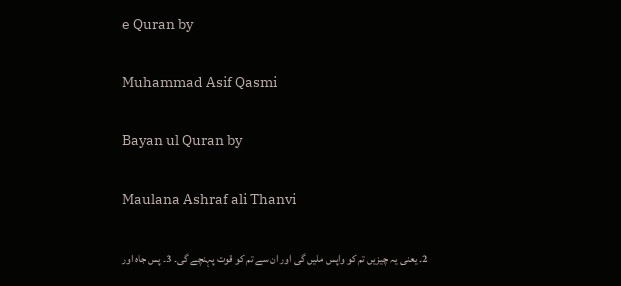e Quran by

Muhammad Asif Qasmi

Bayan ul Quran by

Maulana Ashraf ali Thanvi

2۔ یعنی یہ چیزیں تم کو واپس ملیں گی اور ان سے تم کو قوت پہنچے گی۔ 3۔ پس جاہ اور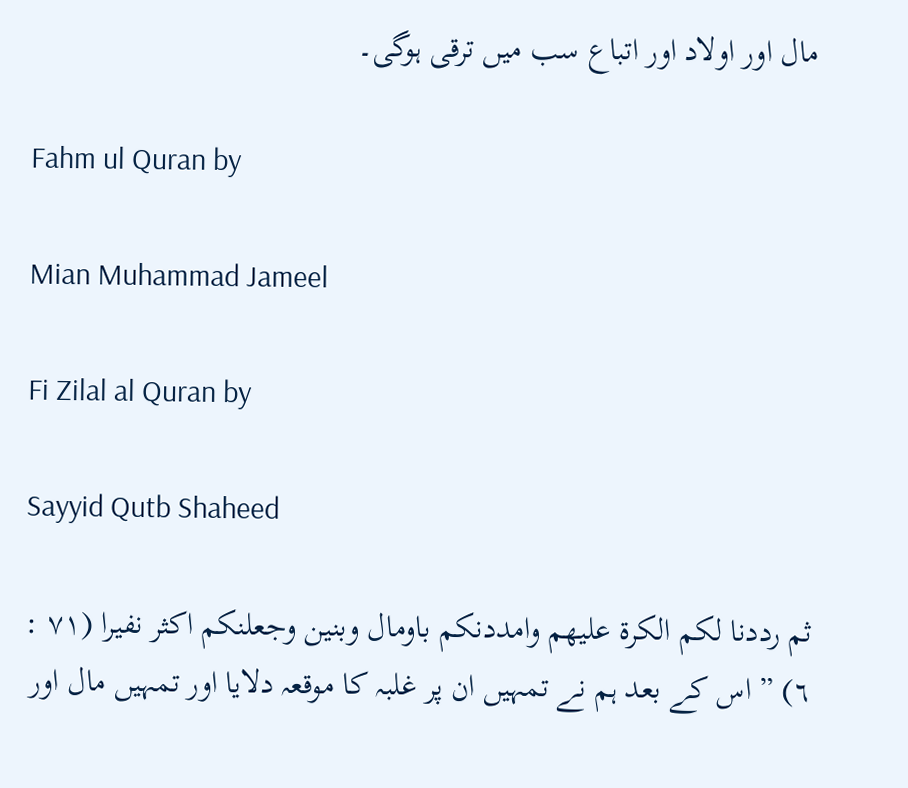مال اور اولاد اور اتباع سب میں ترقی ہوگی۔

Fahm ul Quran by

Mian Muhammad Jameel

Fi Zilal al Quran by

Sayyid Qutb Shaheed

ثم رددنا لکم الکرۃ علیھم وامددنکم باومال وبنین وجعلنکم اکثر نفیرا (٧١ : ٦) ” اس کے بعد ہم نے تمہیں ان پر غلبہ کا موقعہ دلایا اور تمہیں مال اور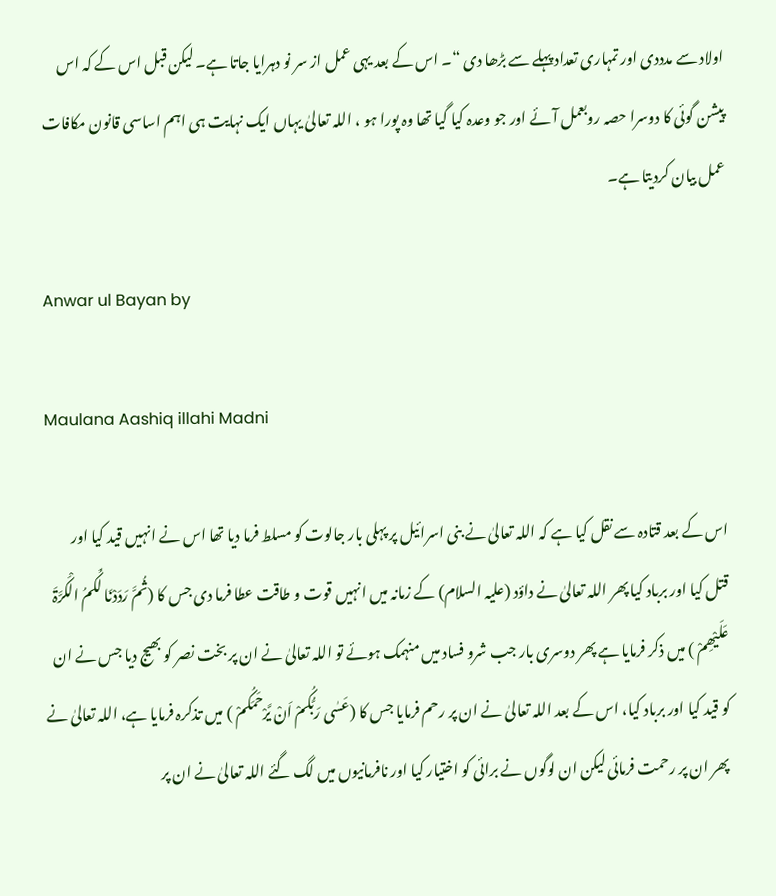اولاد سے مدددی اور تمہاری تعداد پہلے سے بڑھا دی “۔ اس کے بعد یہی عمل از سر نو دہرایا جاتا ہے۔ لیکن قبل اس کے کہ اس پیشن گوئی کا دوسرا حصہ روبعمل آئے اور جو وعدہ کیا گیا تھا وہ پورا ہو ، اللہ تعالیٰ یہاں ایک نہایت ہی اہم اساسی قانون مکافات عمل بیان کردیتا ہے۔

Anwar ul Bayan by

Maulana Aashiq illahi Madni

اس کے بعد قتادہ سے نقل کیا ہے کہ اللہ تعالیٰ نے بنی اسرائیل پر پہلی بار جالوت کو مسلط فرما دیا تھا اس نے انہیں قید کیا اور قتل کیا اور برباد کیا پھر اللہ تعالیٰ نے داؤد (علیہ السلام) کے زمانہ میں انہیں قوت و طاقت عطا فرما دی جس کا (ثُمَّ رَدَدْنَا لَکُمُ الْکَرَّۃَ عَلَیْھِمْ ) میں ذکر فرمایا ہے پھر دوسری بار جب شرو فساد میں منہمک ہوئے تو اللہ تعالیٰ نے ان پر بخت نصر کو بھیج دیا جس نے ان کو قید کیا اور برباد کیا، اس کے بعد اللہ تعالیٰ نے ان پر رحم فرمایا جس کا (عَسٰی رَبُّکُمْ اَنْ یَّرْحَمَکُمْ ) میں تذکرہ فرمایا ہے، اللہ تعالیٰ نے پھر ان پر رحمت فرمائی لیکن ان لوگوں نے برائی کو اختیار کیا اور نافرمانیوں میں لگ گئے اللہ تعالیٰ نے ان پر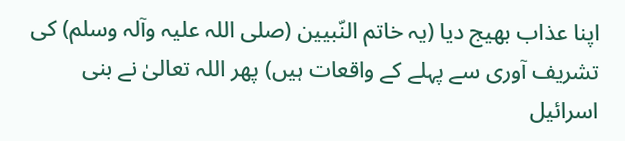اپنا عذاب بھیج دیا (یہ خاتم النّبیین (صلی اللہ علیہ وآلہ وسلم) کی تشریف آوری سے پہلے کے واقعات ہیں) پھر اللہ تعالیٰ نے بنی اسرائیل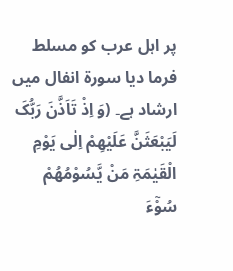پر اہل عرب کو مسلط فرما دیا سورة انفال میں ارشاد ہے۔ (وَ اِذْ تَاَذَّنَ رَبُّکَ لَیَبْعَثَنَّ عَلَیْھِمْ اِلٰی یَوْمِ الْقَیٰمَۃِ مَنْ یَّسُوْمُھُمْ سُوْٓءَ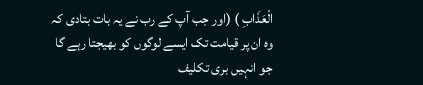الْعَذَابِ ) (اور جب آپ کے رب نے یہ بات بتادی کہ وہ ان پر قیامت تک ایسے لوگوں کو بھیجتا رہے گا جو انہیں بری تکلیف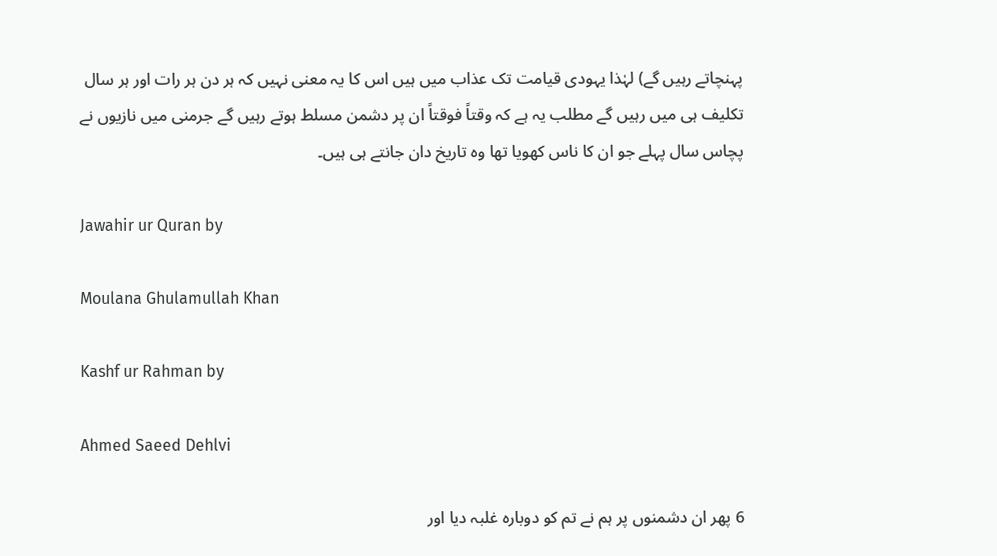پہنچاتے رہیں گے) لہٰذا یہودی قیامت تک عذاب میں ہیں اس کا یہ معنی نہیں کہ ہر دن ہر رات اور ہر سال تکلیف ہی میں رہیں گے مطلب یہ ہے کہ وقتاً فوقتاً ان پر دشمن مسلط ہوتے رہیں گے جرمنی میں نازیوں نے پچاس سال پہلے جو ان کا ناس کھویا تھا وہ تاریخ دان جانتے ہی ہیں۔

Jawahir ur Quran by

Moulana Ghulamullah Khan

Kashf ur Rahman by

Ahmed Saeed Dehlvi

6 پھر ان دشمنوں پر ہم نے تم کو دوبارہ غلبہ دیا اور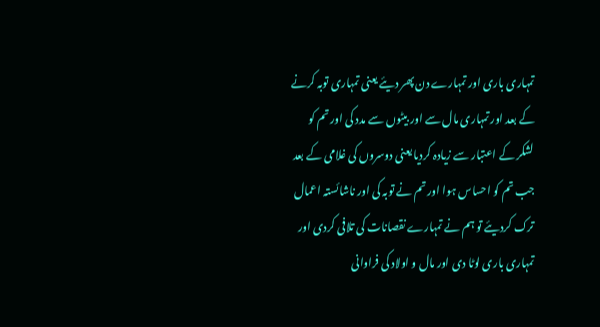تمہاری باری اور تمہارے دن پھر دیئے یعنی تمہاری توبہ کرنے کے بعد اور تمہاری مال سے اور بیٹوں سے مدد کی اور تم کو لشکر کے اعتبار سے زیادہ کردیا یعنی دوسروں کی غلامی کے بعد جب تم کو احساس ہوا اور تم نے توبہ کی اور ناشائستہ اعمال ترک کردیئے تو ہم نے تمہارے نقصانات کی تلافی کردی اور تمہاری باری لوٹا دی اور مال و اولاد کی فراوانی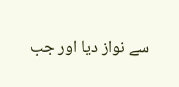سے نواز دیا اور جب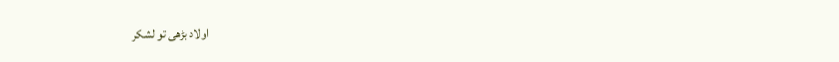اولاد بڑھی تو لشکر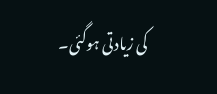کی زیادتی ہوگئی۔